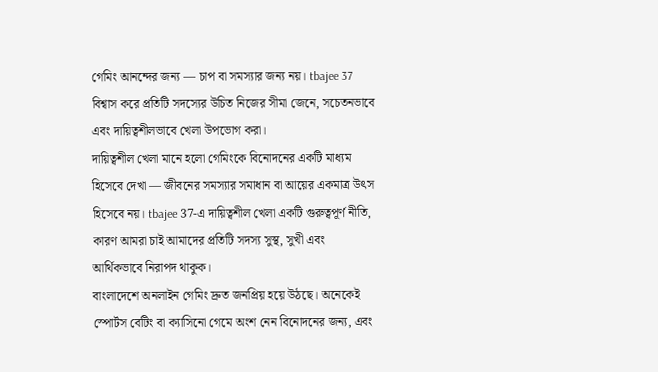গেমিং আনন্দের জন্য — চাপ বা সমস্যার জন্য নয়। tbajee 37 বিশ্বাস করে প্রতিটি সদস্যের উচিত নিজের সীমা জেনে, সচেতনভাবে এবং দায়িত্বশীলভাবে খেলা উপভোগ করা।
দায়িত্বশীল খেলা মানে হলো গেমিংকে বিনোদনের একটি মাধ্যম হিসেবে দেখা — জীবনের সমস্যার সমাধান বা আয়ের একমাত্র উৎস হিসেবে নয়। tbajee 37-এ দায়িত্বশীল খেলা একটি গুরুত্বপূর্ণ নীতি, কারণ আমরা চাই আমাদের প্রতিটি সদস্য সুস্থ, সুখী এবং আর্থিকভাবে নিরাপদ থাকুক।
বাংলাদেশে অনলাইন গেমিং দ্রুত জনপ্রিয় হয়ে উঠছে। অনেকেই স্পোর্টস বেটিং বা ক্যাসিনো গেমে অংশ নেন বিনোদনের জন্য, এবং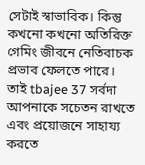সেটাই স্বাভাবিক। কিন্তু কখনো কখনো অতিরিক্ত গেমিং জীবনে নেতিবাচক প্রভাব ফেলতে পারে। তাই tbajee 37 সর্বদা আপনাকে সচেতন রাখতে এবং প্রয়োজনে সাহায্য করতে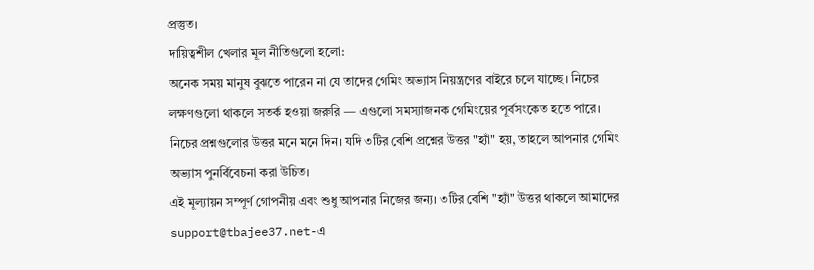প্রস্তুত।
দায়িত্বশীল খেলার মূল নীতিগুলো হলো:
অনেক সময় মানুষ বুঝতে পারেন না যে তাদের গেমিং অভ্যাস নিয়ন্ত্রণের বাইরে চলে যাচ্ছে। নিচের লক্ষণগুলো থাকলে সতর্ক হওয়া জরুরি — এগুলো সমস্যাজনক গেমিংয়ের পূর্বসংকেত হতে পারে।
নিচের প্রশ্নগুলোর উত্তর মনে মনে দিন। যদি ৩টির বেশি প্রশ্নের উত্তর "হ্যাঁ" হয়, তাহলে আপনার গেমিং অভ্যাস পুনর্বিবেচনা করা উচিত।
এই মূল্যায়ন সম্পূর্ণ গোপনীয় এবং শুধু আপনার নিজের জন্য। ৩টির বেশি "হ্যাঁ" উত্তর থাকলে আমাদের support@tbajee37.net-এ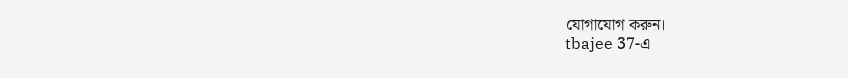যোগাযোগ করুন।
tbajee 37-এ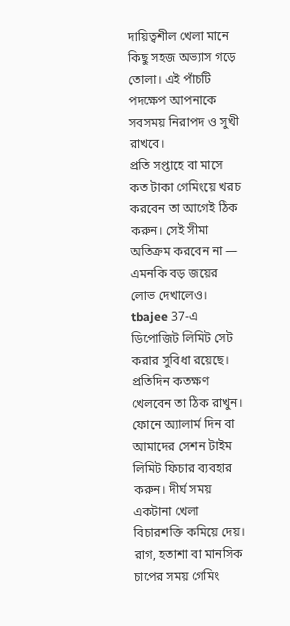দায়িত্বশীল খেলা মানে কিছু সহজ অভ্যাস গড়ে তোলা। এই পাঁচটি পদক্ষেপ আপনাকে সবসময় নিরাপদ ও সুখী রাখবে।
প্রতি সপ্তাহে বা মাসে কত টাকা গেমিংয়ে খরচ করবেন তা আগেই ঠিক করুন। সেই সীমা অতিক্রম করবেন না — এমনকি বড় জয়ের লোভ দেখালেও। tbajee 37-এ ডিপোজিট লিমিট সেট করার সুবিধা রয়েছে।
প্রতিদিন কতক্ষণ খেলবেন তা ঠিক রাখুন। ফোনে অ্যালার্ম দিন বা আমাদের সেশন টাইম লিমিট ফিচার ব্যবহার করুন। দীর্ঘ সময় একটানা খেলা বিচারশক্তি কমিয়ে দেয়।
রাগ, হতাশা বা মানসিক চাপের সময় গেমিং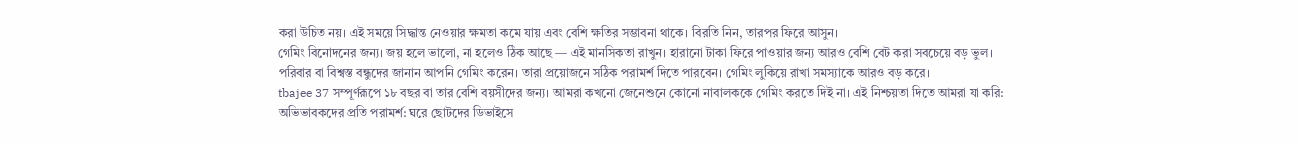করা উচিত নয়। এই সময়ে সিদ্ধান্ত নেওয়ার ক্ষমতা কমে যায় এবং বেশি ক্ষতির সম্ভাবনা থাকে। বিরতি নিন, তারপর ফিরে আসুন।
গেমিং বিনোদনের জন্য। জয় হলে ভালো, না হলেও ঠিক আছে — এই মানসিকতা রাখুন। হারানো টাকা ফিরে পাওয়ার জন্য আরও বেশি বেট করা সবচেয়ে বড় ভুল।
পরিবার বা বিশ্বস্ত বন্ধুদের জানান আপনি গেমিং করেন। তারা প্রয়োজনে সঠিক পরামর্শ দিতে পারবেন। গেমিং লুকিয়ে রাখা সমস্যাকে আরও বড় করে।
tbajee 37 সম্পূর্ণরূপে ১৮ বছর বা তার বেশি বয়সীদের জন্য। আমরা কখনো জেনেশুনে কোনো নাবালককে গেমিং করতে দিই না। এই নিশ্চয়তা দিতে আমরা যা করি:
অভিভাবকদের প্রতি পরামর্শ: ঘরে ছোটদের ডিভাইসে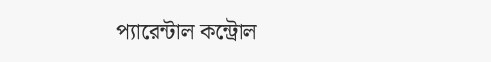প্যারেন্টাল কন্ট্রোল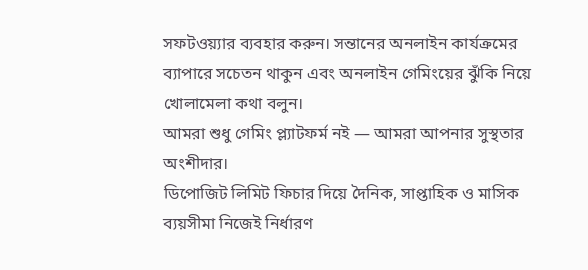সফটওয়্যার ব্যবহার করুন। সন্তানের অনলাইন কার্যক্রমের ব্যাপারে সচেতন থাকুন এবং অনলাইন গেমিংয়ের ঝুঁকি নিয়ে খোলামেলা কথা বলুন।
আমরা শুধু গেমিং প্ল্যাটফর্ম নই — আমরা আপনার সুস্থতার অংশীদার।
ডিপোজিট লিমিট ফিচার দিয়ে দৈনিক, সাপ্তাহিক ও মাসিক ব্যয়সীমা নিজেই নির্ধারণ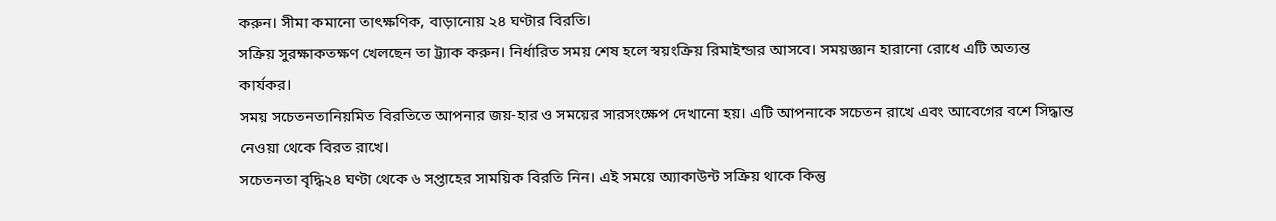করুন। সীমা কমানো তাৎক্ষণিক, বাড়ানোয় ২৪ ঘণ্টার বিরতি।
সক্রিয় সুরক্ষাকতক্ষণ খেলছেন তা ট্র্যাক করুন। নির্ধারিত সময় শেষ হলে স্বয়ংক্রিয় রিমাইন্ডার আসবে। সময়জ্ঞান হারানো রোধে এটি অত্যন্ত কার্যকর।
সময় সচেতনতানিয়মিত বিরতিতে আপনার জয়-হার ও সময়ের সারসংক্ষেপ দেখানো হয়। এটি আপনাকে সচেতন রাখে এবং আবেগের বশে সিদ্ধান্ত নেওয়া থেকে বিরত রাখে।
সচেতনতা বৃদ্ধি২৪ ঘণ্টা থেকে ৬ সপ্তাহের সাময়িক বিরতি নিন। এই সময়ে অ্যাকাউন্ট সক্রিয় থাকে কিন্তু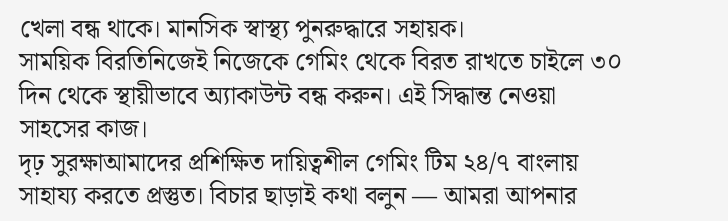খেলা বন্ধ থাকে। মানসিক স্বাস্থ্য পুনরুদ্ধারে সহায়ক।
সাময়িক বিরতিনিজেই নিজেকে গেমিং থেকে বিরত রাখতে চাইলে ৩০ দিন থেকে স্থায়ীভাবে অ্যাকাউন্ট বন্ধ করুন। এই সিদ্ধান্ত নেওয়া সাহসের কাজ।
দৃঢ় সুরক্ষাআমাদের প্রশিক্ষিত দায়িত্বশীল গেমিং টিম ২৪/৭ বাংলায় সাহায্য করতে প্রস্তুত। বিচার ছাড়াই কথা বলুন — আমরা আপনার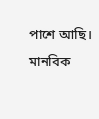পাশে আছি।
মানবিক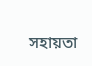সহায়তা